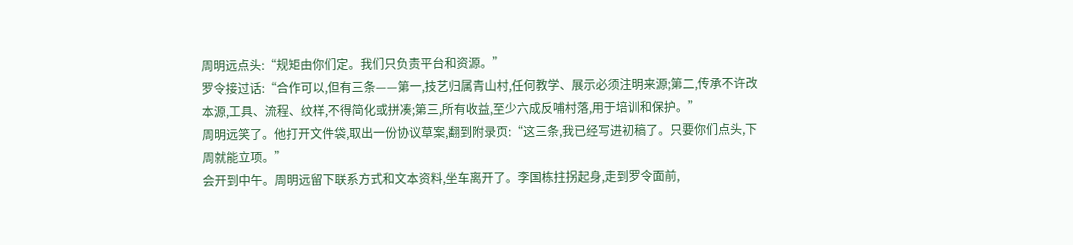周明远点头:“规矩由你们定。我们只负责平台和资源。”
罗令接过话:“合作可以,但有三条——第一,技艺归属青山村,任何教学、展示必须注明来源;第二,传承不许改本源,工具、流程、纹样,不得简化或拼凑;第三,所有收益,至少六成反哺村落,用于培训和保护。”
周明远笑了。他打开文件袋,取出一份协议草案,翻到附录页:“这三条,我已经写进初稿了。只要你们点头,下周就能立项。”
会开到中午。周明远留下联系方式和文本资料,坐车离开了。李国栋拄拐起身,走到罗令面前,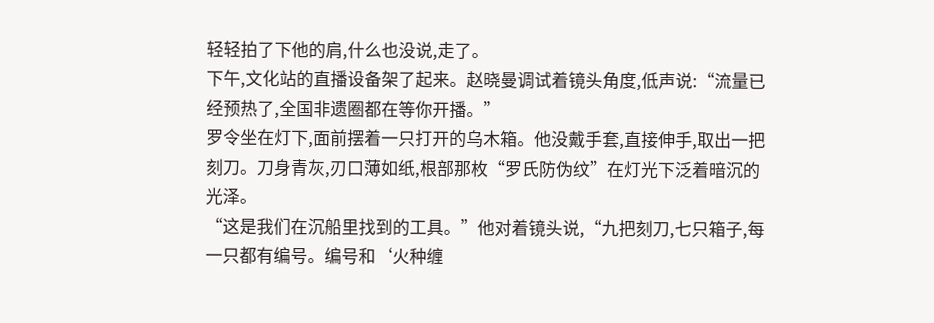轻轻拍了下他的肩,什么也没说,走了。
下午,文化站的直播设备架了起来。赵晓曼调试着镜头角度,低声说:“流量已经预热了,全国非遗圈都在等你开播。”
罗令坐在灯下,面前摆着一只打开的乌木箱。他没戴手套,直接伸手,取出一把刻刀。刀身青灰,刃口薄如纸,根部那枚“罗氏防伪纹”在灯光下泛着暗沉的光泽。
“这是我们在沉船里找到的工具。”他对着镜头说,“九把刻刀,七只箱子,每一只都有编号。编号和‘火种缠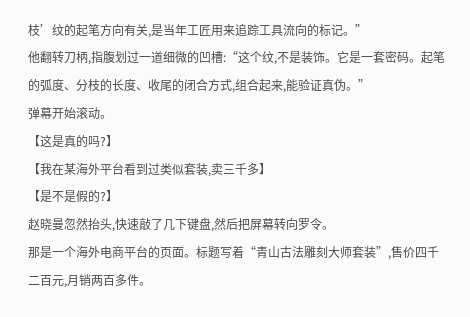枝’纹的起笔方向有关,是当年工匠用来追踪工具流向的标记。”
他翻转刀柄,指腹划过一道细微的凹槽:“这个纹,不是装饰。它是一套密码。起笔的弧度、分枝的长度、收尾的闭合方式,组合起来,能验证真伪。”
弹幕开始滚动。
【这是真的吗?】
【我在某海外平台看到过类似套装,卖三千多】
【是不是假的?】
赵晓曼忽然抬头,快速敲了几下键盘,然后把屏幕转向罗令。
那是一个海外电商平台的页面。标题写着“青山古法雕刻大师套装”,售价四千二百元,月销两百多件。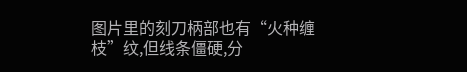图片里的刻刀柄部也有“火种缠枝”纹,但线条僵硬,分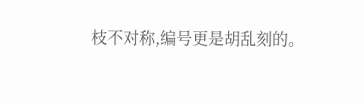枝不对称,编号更是胡乱刻的。